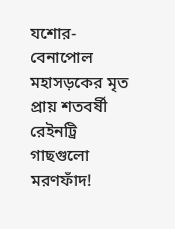যশোর-বেনাপোল মহাসড়কের মৃত প্রায় শতবর্ষী রেইনট্রি গাছগুলো মরণফাঁদ!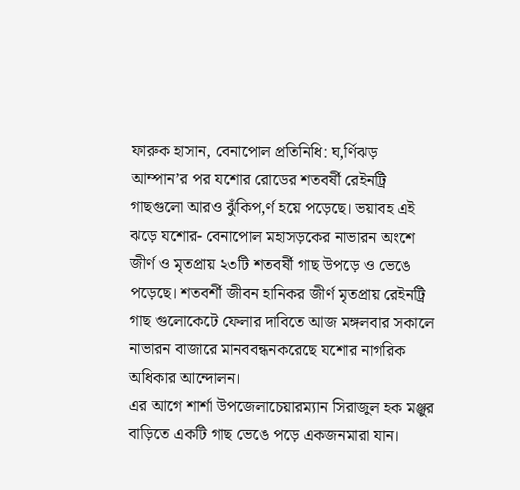ফারুক হাসান, বেনাপোল প্রতিনিধি: ঘ‚র্ণিঝড় আম্পান’র পর যশোর রোডের শতবর্ষী রেইনট্রি গাছগুলো আরও ঝুঁকিপ‚র্ণ হয়ে পড়েছে। ভয়াবহ এই ঝড়ে যশোর- বেনাপোল মহাসড়কের নাভারন অংশে জীর্ণ ও মৃতপ্রায় ২৩টি শতবর্ষী গাছ উপড়ে ও ভেঙে পড়েছে। শতবর্শী জীবন হানিকর জীর্ণ মৃতপ্রায় রেইনট্রি গাছ গুলোকেটে ফেলার দাবিতে আজ মঙ্গলবার সকালে নাভারন বাজারে মানববন্ধনকরেছে যশোর নাগরিক অধিকার আন্দোলন।
এর আগে শার্শা উপজেলাচেয়ারম্যান সিরাজুল হক মঞ্জুর বাড়িতে একটি গাছ ভেঙে পড়ে একজনমারা যান।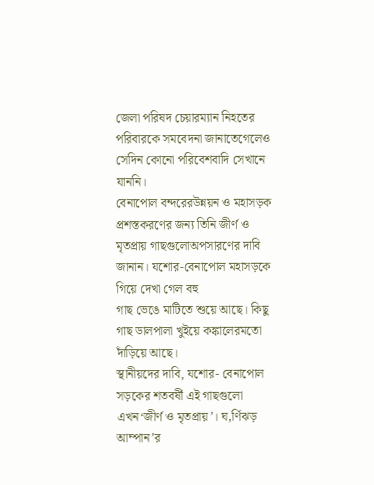জেলা পরিষদ চেয়ারম্যান নিহতের পরিবারকে সমবেদনা জানাতেগেলেও সেদিন কোনো পরিবেশবাদি সেখানে যাননি।
বেনাপোল বন্দরেরউন্নয়ন ও মহাসড়ক প্রশস্তকরণের জন্য তিনি জীর্ণ ও মৃতপ্রায় গাছগুলোঅপসারণের দাবি জানান। যশোর-বেনাপোল মহাসড়কে গিয়ে দেখা গেল বহু
গাছ ভেঙে মাটিতে শুয়ে আছে। কিছু গাছ ডালপালা খুইয়ে কঙ্কালেরমতো দাঁড়িয়ে আছে।
স্থানীয়দের দাবি, যশোর- বেনাপোল সড়কের শতবর্ষী এই গাছগুলো এখন‘জীর্ণ ও মৃতপ্রায়’। ঘ‚র্ণিঝড় আম্পান’র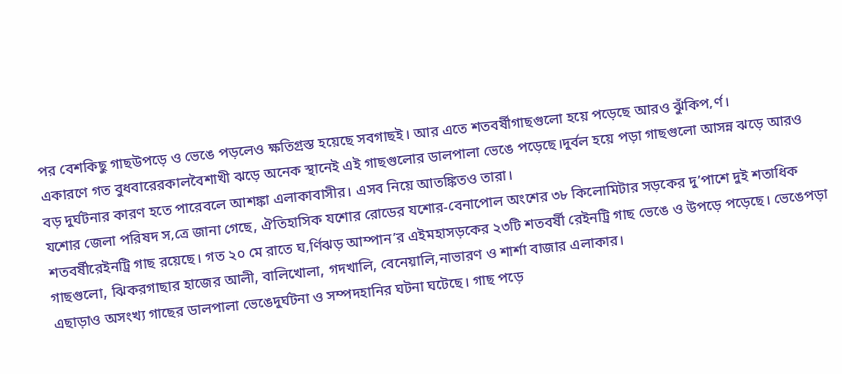পর বেশকিছু গাছউপড়ে ও ভেঙে পড়লেও ক্ষতিগ্রস্ত হয়েছে সবগাছই। আর এতে শতবর্ষীগাছগুলো হয়ে পড়েছে আরও ঝুঁকিপ‚র্ণ।
একারণে গত বুধবারেরকালবৈশাখী ঝড়ে অনেক স্থানেই এই গাছগুলোর ডালপালা ভেঙে পড়েছে।দুর্বল হয়ে পড়া গাছগুলো আসন্ন ঝড়ে আরও বড় দুর্ঘটনার কারণ হতে পারেবলে আশঙ্কা এলাকাবাসীর। এসব নিয়ে আতঙ্কিতও তারা।
যশোর জেলা পরিষদ স‚ত্রে জানা গেছে, ঐতিহাসিক যশোর রোডের যশোর-বেনাপোল অংশের ৩৮ কিলোমিটার সড়কের দু’পাশে দুই শতাধিক শতবর্ষীরেইনট্রি গাছ রয়েছে। গত ২০ মে রাতে ঘ‚র্ণিঝড় আম্পান’র এইমহাসড়কের ২৩টি শতবর্ষী রেইনট্রি গাছ ভেঙে ও উপড়ে পড়েছে। ভেঙেপড়া গাছগুলো, ঝিকরগাছার হাজের আলী, বালিখোলা, গদখালি, বেনেয়ালি,নাভারণ ও শার্শা বাজার এলাকার।
এছাড়াও অসংখ্য গাছের ডালপালা ভেঙেদুর্ঘটনা ও সম্পদহানির ঘটনা ঘটেছে। গাছ পড়ে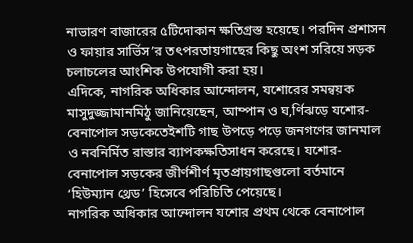নাভারণ বাজারের ৫টিদোকান ক্ষতিগ্রস্ত হয়েছে। পরদিন প্রশাসন ও ফায়ার সার্ভিস’র তৎপরতায়গাছের কিছু অংশ সরিয়ে সড়ক চলাচলের আংশিক উপযোগী করা হয়।
এদিকে, নাগরিক অধিকার আন্দোলন, যশোরের সমন্বয়ক মাসুদুজ্জামানমিঠু জানিয়েছেন, আম্পান ও ঘ‚র্ণিঝড়ে যশোর-বেনাপোল সড়কেতেইশটি গাছ উপড়ে পড়ে জনগণের জানমাল ও নবনির্মিত রাস্তার ব্যাপকক্ষতিসাধন করেছে। যশোর-বেনাপোল সড়কের জীর্ণশীর্ণ মৃতপ্রায়গাছগুলো বর্তমানে ‘হিউম্যান থ্রেড’ হিসেবে পরিচিতি পেয়েছে।
নাগরিক অধিকার আন্দোলন যশোর প্রথম থেকে বেনাপোল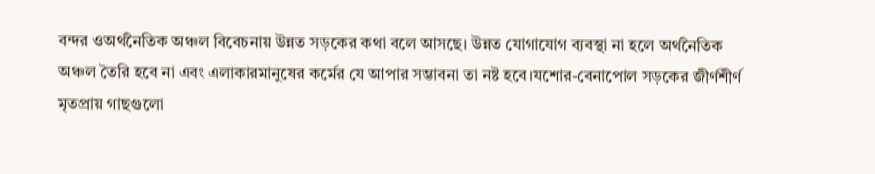বন্দর ওঅর্থনৈতিক অঞ্চল বিবেচনায় উন্নত সড়কের কথা বলে আসছে। উন্নত যোগাযোগ ব্যবস্থা না হলে অর্থনৈতিক অঞ্চল তৈরি হবে না এবং এলাকারমানুষের কর্মের যে আপার সম্ভাবনা তা নষ্ট হবে।যশোর-বেনাপোল সড়কের জীর্ণশীর্ণ মৃতপ্রায় গাছগুলো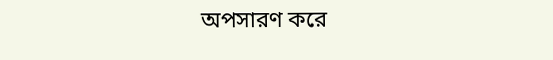অপসারণ করে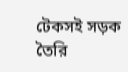টেকসই সড়ক তৈরি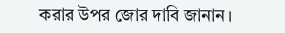করার উপর জোর দাবি জানান।